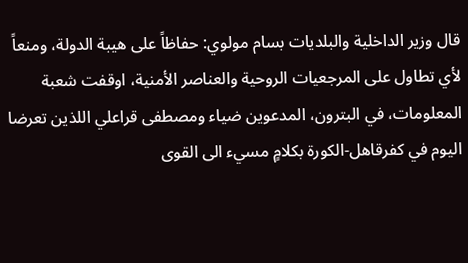قال وزير الداخلية والبلديات بسام مولوي: حفاظاً على هيبة الدولة، ومنعاً لأي تطاول على المرجعيات الروحية والعناصر الأمنية، اوقفت شعبة المعلومات، في البترون، المدعوين ضياء ومصطفى قراعلي اللذين تعرضا اليوم في كفرقاهل-الكورة بكلامٍ مسيء الى القوى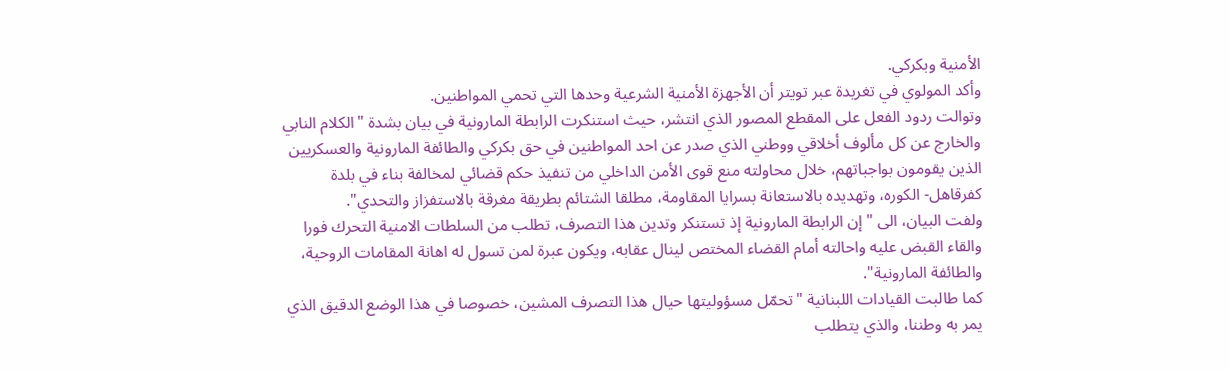الأمنية وبكركي.
وأكد المولوي في تغريدة عبر تويتر أن الأجهزة الأمنية الشرعية وحدها التي تحمي المواطنين.
وتوالت ردود الفعل على المقطع المصور الذي انتشر، حيث استنكرت الرابطة المارونية في بيان بشدة "الكلام النابي والخارج عن كل مألوف أخلاقي ووطني الذي صدر عن احد المواطنين في حق بكركي والطائفة المارونية والعسكريين الذين يقومون بواجباتهم، خلال محاولته منع قوى الأمن الداخلي من تنفيذ حكم قضائي لمخالفة بناء في بلدة كفرقاهل- الكوره، وتهديده بالاستعانة بسرايا المقاومة، مطلقا الشتائم بطريقة مغرقة بالاستفزاز والتحدي".
ولفت البيان، الى "إن الرابطة المارونية إذ تستنكر وتدين هذا التصرف، تطلب من السلطات الامنية التحرك فورا والقاء القبض عليه واحالته أمام القضاء المختص لينال عقابه، ويكون عبرة لمن تسول له اهانة المقامات الروحية، والطائفة المارونية".
كما طالبت القيادات اللبنانية "تحمّل مسؤوليتها حيال هذا التصرف المشين، خصوصا في هذا الوضع الدقيق الذي يمر به وطننا، والذي يتطلب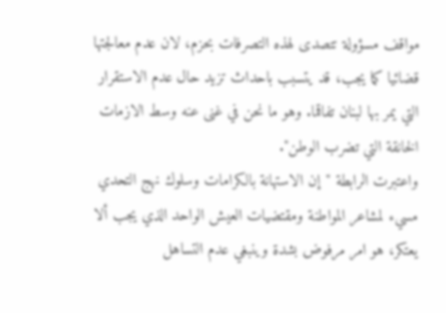مواقف مسؤولة تتصدى لهذه التصرفات بحزم، لان عدم معالجتها قضائيا كما يجب، قد يتسبب باحداث تزيد حال عدم الاستقرار التي يمر بها لبنان تفاقما. وهو ما نحن في غنى عنه وسط الازمات الخانقة التي تضرب الوطن".
واعتبرت الرابطة "إن الاستهانة بالكرامات وسلوك نهج التحدي مسيء لمشاعر المواطنة ومقتضيات العيش الواحد الذي يجب ألا يعتكر، هو امر مرفوض بشدة وينبغي عدم التساهل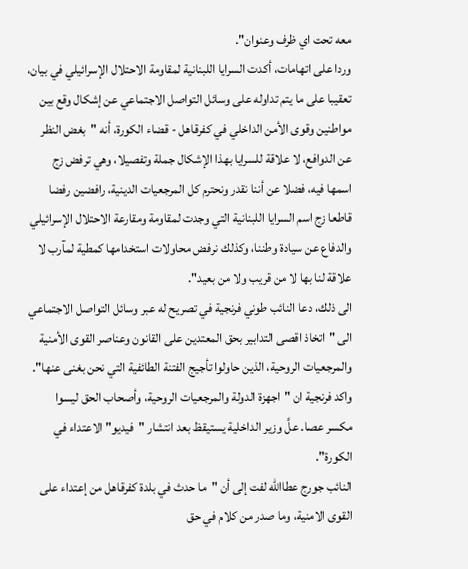معه تحت اي ظرف وعنوان".
وردا على اتهامات، أكدت السرايا اللبنانية لمقاومة الاحتلال الإسرائيلي في بيان، تعقيبا على ما يتم تداوله على وسائل التواصل الاجتماعي عن إشكال وقع بين مواطنين وقوى الأمن الداخلي في كفرقاهل - قضاء الكورة، أنه "بغض النظر عن الدوافع، لا علاقة للسرايا بهذا الإشكال جملة وتفصيلا، وهي ترفض زج اسمها فيه، فضلا عن أننا نقدر ونحترم كل المرجعيات الدينية، رافضين رفضا قاطعا زج اسم السرايا اللبنانية التي وجدت لمقاومة ومقارعة الاحتلال الإسرائيلي والدفاع عن سيادة وطننا، وكذلك نرفض محاولات استخدامها كمطية لمآرب لا علاقة لنا بها لا من قريب ولا من بعيد".
الى ذلك، دعا النائب طوني فرنجية في تصريح له عبر وسائل التواصل الاجتماعي الى "اتخاذ اقصى التدابير بحق المعتدين على القانون وعناصر القوى الأمنية والمرجعيات الروحية، الذين حاولوا تأجيج الفتنة الطائفية التي نحن بغنى عنها".
واكد فرنجية ان "اجهزة الدولة والمرجعيات الروحية، وأصحاب الحق ليسوا مكسر عصا. علَّ وزير الداخلية يستيقظ بعد انتشار "فيديو" الاعتداء في الكورة".
النائب جورج عطاالله لفت إلى أن "ما حدث في بلدة كفرقاهل من إعتداء على القوى الامنية، وما صدر من كلام في حق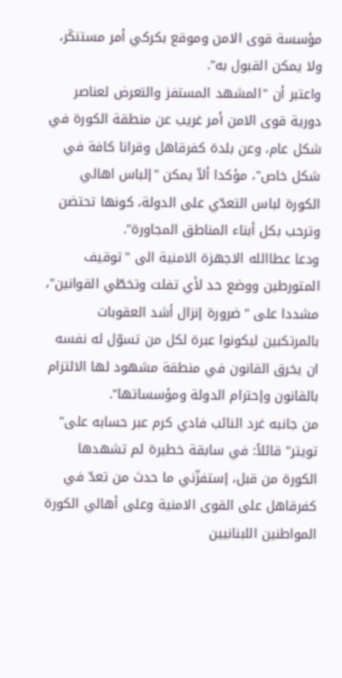مؤسسة قوى الامن وموقع بكركي أمر مستنكَر، ولا يمكن القبول به".
واعتبر أن "المشهد المستفز والتعرض لعناصر دورية قوى الامن أمر غريب عن منطقة الكورة في شكل عام، وعن بلدة كفرقاهل وقرانا كافة في شكل خاص"، مؤكدا ألاّ يمكن "إلباس اهالي الكورة لباس التعدّي على الدولة، كونها تحتضن وترحب بكل أبناء المناطق المجاورة".
ودعا عطاالله الاجهزة الامنية الى "توقيف المتورطين ووضع حد لأي تفلت وتخطّي القوانين"، مشددا على "ضرورة إنزال أشد العقوبات بالمرتكبين ليكونوا عبرة لكل من تسوّل له نفسه ان يخرق القانون في منطقة مشهود لها الالتزام بالقانون وإحترام الدولة ومؤسساتها".
من جانبه غرد النائب فادي كرم عبر حسابه على" تويتر" قائلاً: في سابقة خطيرة لم تشهدها الكورة من قبل، إستفزّني ما حدث من تعدّ في كفرقاهل على القوى الامنية وعلى أهالي الكورة المواطنين اللبنانيين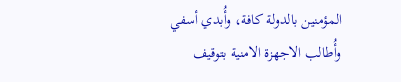المؤمنين بالدولة كافة، وأُبدي أسفي وأُطالب الاجهزة الامنية بتوقيف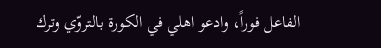الفاعل فوراً، وادعو اهلي في الكورة بالتروّي وترك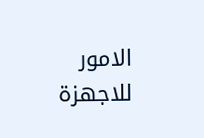الامور للاجهزة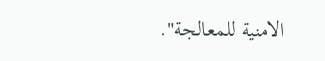الامنية للمعالجة".